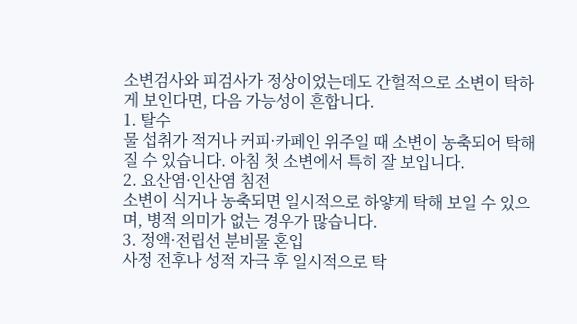소변검사와 피검사가 정상이었는데도 간헐적으로 소변이 탁하게 보인다면, 다음 가능성이 흔합니다.
1. 탈수
물 섭취가 적거나 커피·카페인 위주일 때 소변이 농축되어 탁해질 수 있습니다. 아침 첫 소변에서 특히 잘 보입니다.
2. 요산염·인산염 침전
소변이 식거나 농축되면 일시적으로 하얗게 탁해 보일 수 있으며, 병적 의미가 없는 경우가 많습니다.
3. 정액·전립선 분비물 혼입
사정 전후나 성적 자극 후 일시적으로 탁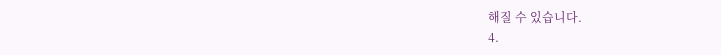해질 수 있습니다.
4.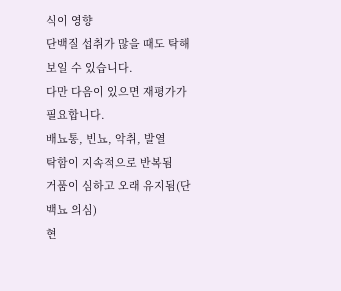식이 영향
단백질 섭취가 많을 때도 탁해 보일 수 있습니다.
다만 다음이 있으면 재평가가 필요합니다.
배뇨통, 빈뇨, 악취, 발열
탁함이 지속적으로 반복됨
거품이 심하고 오래 유지됨(단백뇨 의심)
현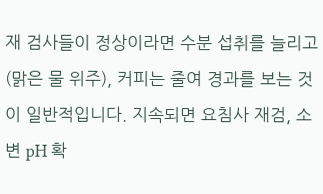재 검사들이 정상이라면 수분 섭취를 늘리고(맑은 물 위주), 커피는 줄여 경과를 보는 것이 일반적입니다. 지속되면 요침사 재검, 소변 pH 확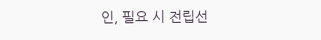인, 필요 시 전립선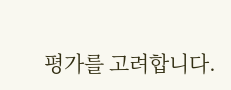평가를 고려합니다.